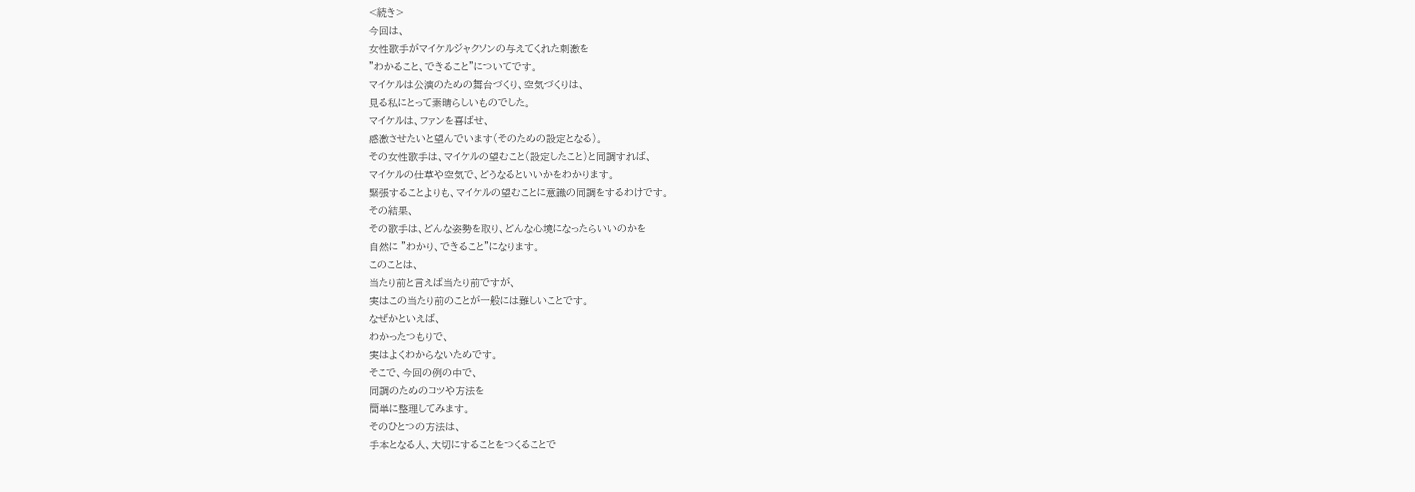<続き>
今回は、
女性歌手がマイケルジャクソンの与えてくれた刺激を
”わかること、できること”についてです。
マイケルは公演のための舞台づくり、空気づくりは、
見る私にとって素晴らしいものでした。
マイケルは、ファンを喜ばせ、
感激させたいと望んでいます(そのための設定となる)。
その女性歌手は、マイケルの望むこと(設定したこと)と同調すれば、
マイケルの仕草や空気で、どうなるといいかをわかります。
緊張することよりも、マイケルの望むことに意識の同調をするわけです。
その結果、
その歌手は、どんな姿勢を取り、どんな心境になったらいいのかを
自然に ”わかり、できること”になります。
このことは、
当たり前と言えば当たり前ですが、
実はこの当たり前のことが一般には難しいことです。
なぜかといえば、
わかったつもりで、
実はよくわからないためです。
そこで、今回の例の中で、
同調のためのコツや方法を
簡単に整理してみます。
そのひとつの方法は、
手本となる人、大切にすることをつくることで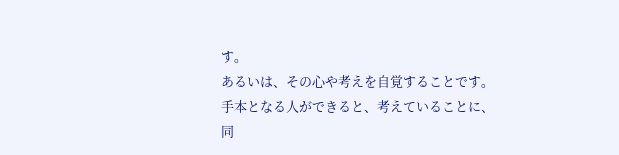す。
あるいは、その心や考えを自覚することです。
手本となる人ができると、考えていることに、
同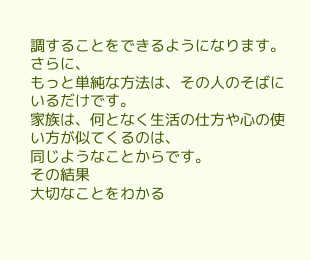調することをできるようになります。
さらに、
もっと単純な方法は、その人のそばにいるだけです。
家族は、何となく生活の仕方や心の使い方が似てくるのは、
同じようなことからです。
その結果
大切なことをわかる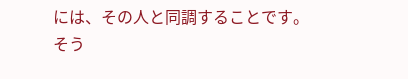には、その人と同調することです。
そう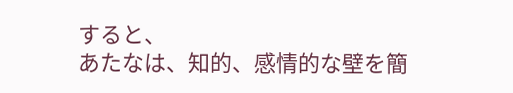すると、
あたなは、知的、感情的な壁を簡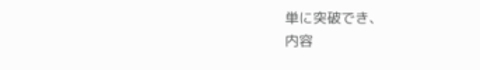単に突破でき、
内容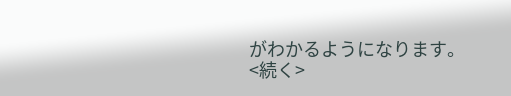がわかるようになります。
<続く>